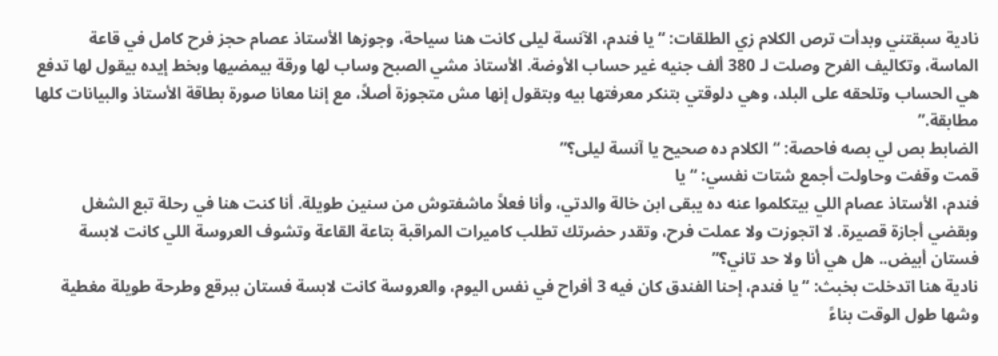نادية سبقتني وبدأت ترص الكلام زي الطلقات: “يا فندم، الآنسة ليلى كانت هنا سياحة، وجوزها الأستاذ عصام حجز فرح كامل في قاعة الماسة، وتكاليف الفرح وصلت لـ 380 ألف جنيه غير حساب الأوضة. الأستاذ مشي الصبح وساب لها ورقة بيمضيها وبخط إيده بيقول لها تدفع هي الحساب وتلحقه على البلد، وهي دلوقتي بتنكر معرفتها بيه وبتقول إنها مش متجوزة أصلاً، مع إننا معانا صورة بطاقة الأستاذ والبيانات كلها مطابقة.”
الضابط بص لي بصه فاحصة: “الكلام ده صحيح يا آنسة ليلى؟”
قمت وقفت وحاولت أجمع شتات نفسي: “يا
فندم، الأستاذ عصام اللي بيتكلموا عنه ده يبقى ابن خالة والدتي، وأنا فعلاً ماشفتوش من سنين طويلة. أنا كنت هنا في رحلة تبع الشغل وبقضي أجازة قصيرة. لا اتجوزت ولا عملت فرح، وتقدر حضرتك تطلب كاميرات المراقبة بتاعة القاعة وتشوف العروسة اللي كانت لابسة فستان أبيض.. هل هي أنا ولا حد تاني؟”
نادية هنا اتدخلت بخبث: “يا فندم، إحنا الفندق كان فيه 3 أفراح في نفس اليوم، والعروسة كانت لابسة فستان ببرقع وطرحة طويلة مغطية وشها طول الوقت بناءً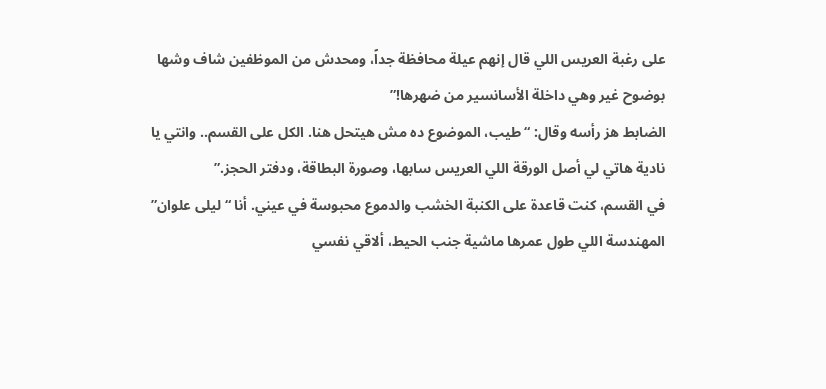على رغبة العريس اللي قال إنهم عيلة محافظة جداً، ومحدش من الموظفين شاف وشها بوضوح غير وهي داخلة الأسانسير من ضهرها!”
الضابط هز رأسه وقال: “طيب، الموضوع ده مش هيتحل هنا. الكل على القسم.. وانتي يا نادية هاتي لي أصل الورقة اللي العريس سابها، وصورة البطاقة، ودفتر الحجز.”
في القسم، كنت قاعدة على الكنبة الخشب والدموع محبوسة في عيني. أنا “ليلى علوان” المهندسة اللي طول عمرها ماشية جنب الحيط، ألاقي نفسي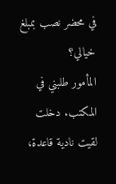في محضر نصب بمبلغ خيالي؟
المأمور طلبني في المكتب. دخلت لقيت نادية قاعدة،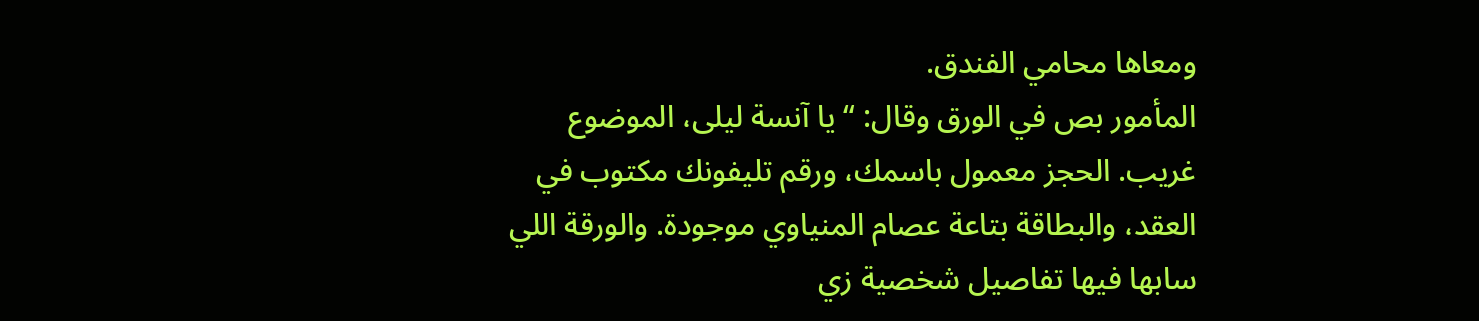ومعاها محامي الفندق.
المأمور بص في الورق وقال: “يا آنسة ليلى، الموضوع غريب. الحجز معمول باسمك، ورقم تليفونك مكتوب في العقد، والبطاقة بتاعة عصام المنياوي موجودة. والورقة اللي سابها فيها تفاصيل شخصية زي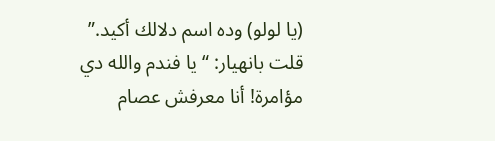(يا لولو) وده اسم دلالك أكيد.”
قلت بانهيار: “يا فندم والله دي مؤامرة! أنا معرفش عصام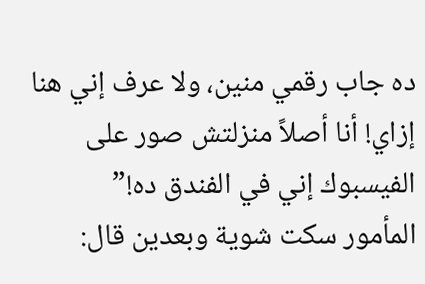ده جاب رقمي منين، ولا عرف إني هنا إزاي! أنا أصلاً منزلتش صور على الفيسبوك إني في الفندق ده!”
المأمور سكت شوية وبعدين قال: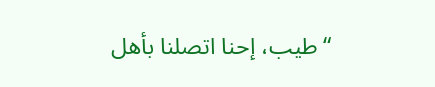“طيب، إحنا اتصلنا بأهل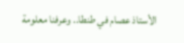الأستاذ عصام في طنطا.. وعرفنا معلومة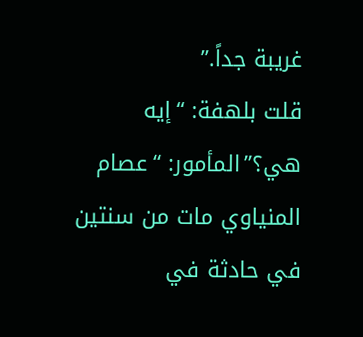غريبة جداً.”
قلت بلهفة: “إيه هي؟”المأمور: “عصام المنياوي مات من سنتين في حادثة في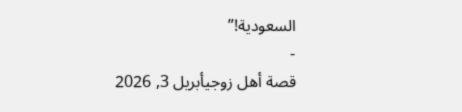السعودية!”
-
قصة أهل زوجيأبريل 3, 2026